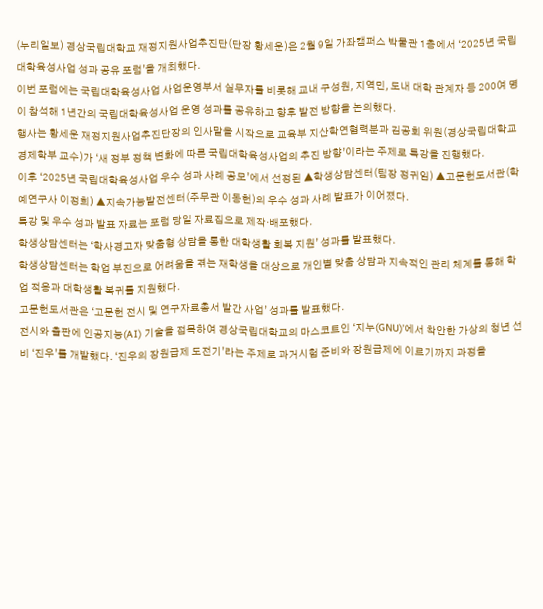(누리일보) 경상국립대학교 재정지원사업추진단(단장 황세운)은 2월 9일 가좌캠퍼스 박물관 1층에서 ‘2025년 국립대학육성사업 성과 공유 포럼’을 개최했다.
이번 포럼에는 국립대학육성사업 사업운영부서 실무자를 비롯해 교내 구성원, 지역민, 도내 대학 관계자 등 200여 명이 참석해 1년간의 국립대학육성사업 운영 성과를 공유하고 향후 발전 방향을 논의했다.
행사는 황세운 재정지원사업추진단장의 인사말을 시작으로 교육부 지산학연협력분과 김공회 위원(경상국립대학교 경제학부 교수)가 ‘새 정부 정책 변화에 따른 국립대학육성사업의 추진 방향’이라는 주제로 특강을 진행했다.
이후 ‘2025년 국립대학육성사업 우수 성과 사례 공모’에서 선정된 ▲학생상담센터(팀장 정귀임) ▲고문헌도서관(학예연구사 이정희) ▲지속가능발전센터(주무관 이동헌)의 우수 성과 사례 발표가 이어졌다.
특강 및 우수 성과 발표 자료는 포럼 당일 자료집으로 제작·배포했다.
학생상담센터는 ‘학사경고자 맞춤형 상담을 통한 대학생활 회복 지원’ 성과를 발표했다.
학생상담센터는 학업 부진으로 어려움을 겪는 재학생을 대상으로 개인별 맞춤 상담과 지속적인 관리 체계를 통해 학업 적응과 대학생활 복귀를 지원했다.
고문헌도서관은 ‘고문헌 전시 및 연구자료총서 발간 사업’ 성과를 발표했다.
전시와 출판에 인공지능(AI) 기술을 접목하여 경상국립대학교의 마스코트인 ‘지누(GNU)’에서 착안한 가상의 청년 선비 ‘진우’를 개발했다. ‘진우의 장원급제 도전기’라는 주제로 과거시험 준비와 장원급제에 이르기까지 과정을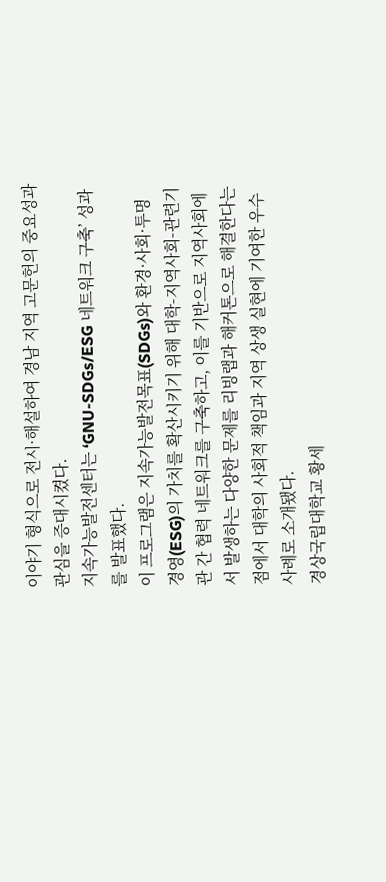이야기 형식으로 전시·해설하여 경남 지역 고문헌의 중요성과 관심을 증대시켰다.
지속가능발전센터는 ‘GNU-SDGs/ESG 네트워크 구축’ 성과를 발표했다.
이 프로그램은 지속가능발전목표(SDGs)와 환경·사회·투명 경영(ESG)의 가치를 확산시키기 위해 대학-지역사회-관련기관 간 협력 네트워크를 구축하고, 이를 기반으로 지역사회에서 발생하는 다양한 문제를 리빙랩과 해커톤으로 해결한다는 점에서 대학의 사회적 책임과 지역 상생 실현에 기여한 우수 사례로 소개됐다.
경상국립대학교 황세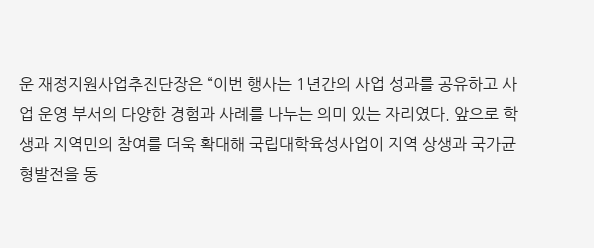운 재정지원사업추진단장은 “이번 행사는 1년간의 사업 성과를 공유하고 사업 운영 부서의 다양한 경험과 사례를 나누는 의미 있는 자리였다. 앞으로 학생과 지역민의 참여를 더욱 확대해 국립대학육성사업이 지역 상생과 국가균형발전을 동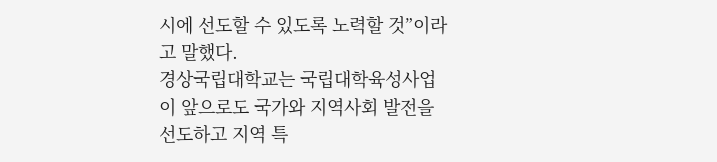시에 선도할 수 있도록 노력할 것”이라고 말했다.
경상국립대학교는 국립대학육성사업이 앞으로도 국가와 지역사회 발전을 선도하고 지역 특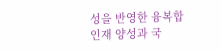성을 반영한 융복합 인재 양성과 국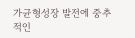가균형성장 발전에 중추적인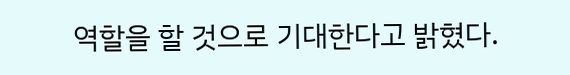역할을 할 것으로 기대한다고 밝혔다.